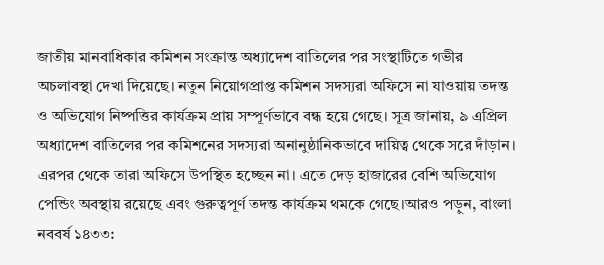জাতীয় মানবাধিকার কমিশন সংক্রান্ত অধ্যাদেশ বাতিলের পর সংস্থাটিতে গভীর অচলাবস্থা দেখা দিয়েছে। নতুন নিয়োগপ্রাপ্ত কমিশন সদস্যরা অফিসে না যাওয়ায় তদন্ত ও অভিযোগ নিষ্পত্তির কার্যক্রম প্রায় সম্পূর্ণভাবে বন্ধ হয়ে গেছে। সূত্র জানায়, ৯ এপ্রিল অধ্যাদেশ বাতিলের পর কমিশনের সদস্যরা অনানুষ্ঠানিকভাবে দায়িত্ব থেকে সরে দাঁড়ান। এরপর থেকে তারা অফিসে উপস্থিত হচ্ছেন না। এতে দেড় হাজারের বেশি অভিযোগ পেন্ডিং অবস্থায় রয়েছে এবং গুরুত্বপূর্ণ তদন্ত কার্যক্রম থমকে গেছে।আরও পড়ুন, বাংলা নববর্ষ ১৪৩৩: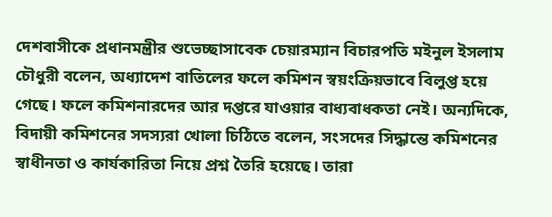দেশবাসীকে প্রধানমন্ত্রীর শুভেচ্ছাসাবেক চেয়ারম্যান বিচারপতি মইনুল ইসলাম চৌধুরী বলেন, অধ্যাদেশ বাতিলের ফলে কমিশন স্বয়ংক্রিয়ভাবে বিলুপ্ত হয়ে গেছে। ফলে কমিশনারদের আর দপ্তরে যাওয়ার বাধ্যবাধকতা নেই। অন্যদিকে, বিদায়ী কমিশনের সদস্যরা খোলা চিঠিতে বলেন, সংসদের সিদ্ধান্তে কমিশনের স্বাধীনতা ও কার্যকারিতা নিয়ে প্রশ্ন তৈরি হয়েছে। তারা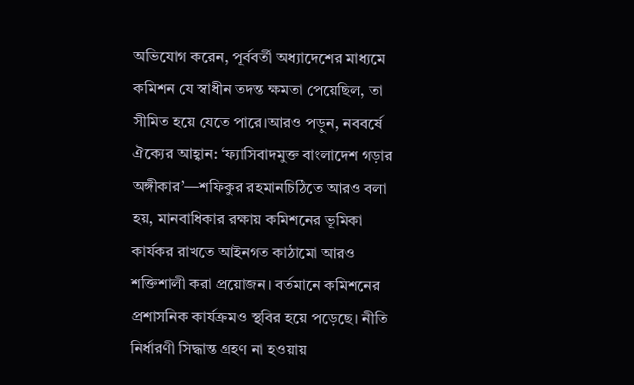অভিযোগ করেন, পূর্ববর্তী অধ্যাদেশের মাধ্যমে কমিশন যে স্বাধীন তদন্ত ক্ষমতা পেয়েছিল, তা সীমিত হয়ে যেতে পারে।আরও পড়ুন, নববর্ষে ঐক্যের আহ্বান: ‘ফ্যাসিবাদমুক্ত বাংলাদেশ গড়ার অঙ্গীকার’—শফিকুর রহমানচিঠিতে আরও বলা হয়, মানবাধিকার রক্ষায় কমিশনের ভূমিকা কার্যকর রাখতে আইনগত কাঠামো আরও শক্তিশালী করা প্রয়োজন। বর্তমানে কমিশনের প্রশাসনিক কার্যক্রমও স্থবির হয়ে পড়েছে। নীতি নির্ধারণী সিদ্ধান্ত গ্রহণ না হওয়ায়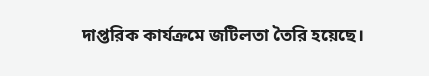দাপ্তরিক কার্যক্রমে জটিলতা তৈরি হয়েছে।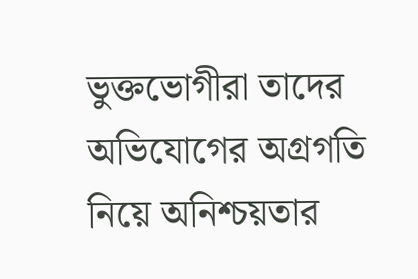ভুক্তভোগীরা তাদের অভিযোগের অগ্রগতি নিয়ে অনিশ্চয়তার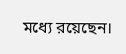মধ্যে রয়েছেন।